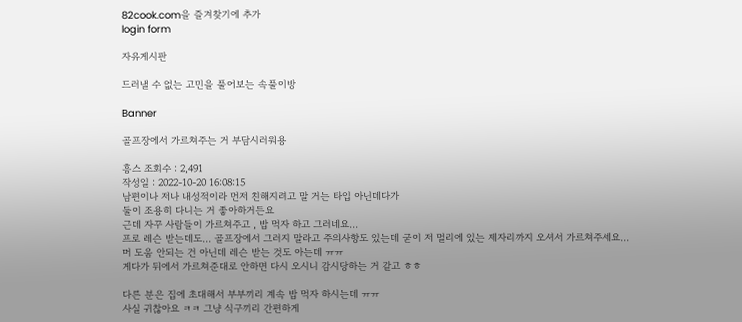82cook.com을 즐겨찾기에 추가
login form

자유게시판

드러낼 수 없는 고민을 풀어보는 속풀이방

Banner

골프장에서 가르쳐주는 거 부담시러워용

흥스 조회수 : 2,491
작성일 : 2022-10-20 16:08:15
남편이나 저나 내성적이라 먼저 친해지려고 말 거는 타입 아닌데다가
둘이 조용히 다니는 거 좋아하거든요
근데 자꾸 사람들이 가르쳐주고 , 밥 먹자 하고 그러네요...
프로 레슨 받는데도... 골프장에서 그러지 말라고 주의사항도 있는데 굳이 저 멀리에 있는 제자리까지 오셔서 가르쳐주세요...
머 도움 안되는 건 아닌데 레슨 받는 것도 아는데 ㅠㅠ
게다가 뒤에서 가르쳐준대로 안하면 다시 오시니 감시당하는 거 같고 ㅎㅎ

다른 분은 집에 초대해서 부부끼리 계속 밥 먹자 하시는데 ㅠㅠ
사실 귀찮아요 ㅋㅋ 그냥 식구끼리 간편하게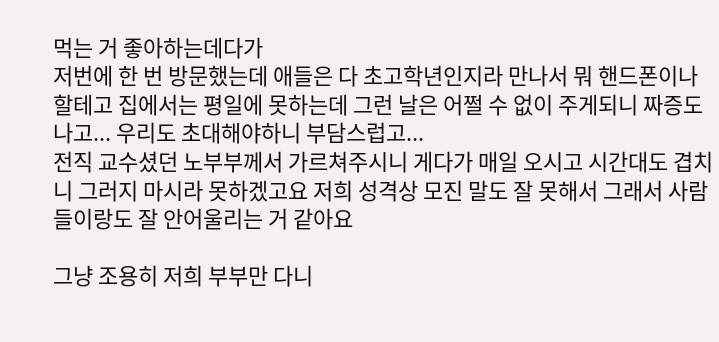먹는 거 좋아하는데다가
저번에 한 번 방문했는데 애들은 다 초고학년인지라 만나서 뭐 핸드폰이나 할테고 집에서는 평일에 못하는데 그런 날은 어쩔 수 없이 주게되니 짜증도 나고... 우리도 초대해야하니 부담스럽고...
전직 교수셨던 노부부께서 가르쳐주시니 게다가 매일 오시고 시간대도 겹치니 그러지 마시라 못하겠고요 저희 성격상 모진 말도 잘 못해서 그래서 사람들이랑도 잘 안어울리는 거 같아요

그냥 조용히 저희 부부만 다니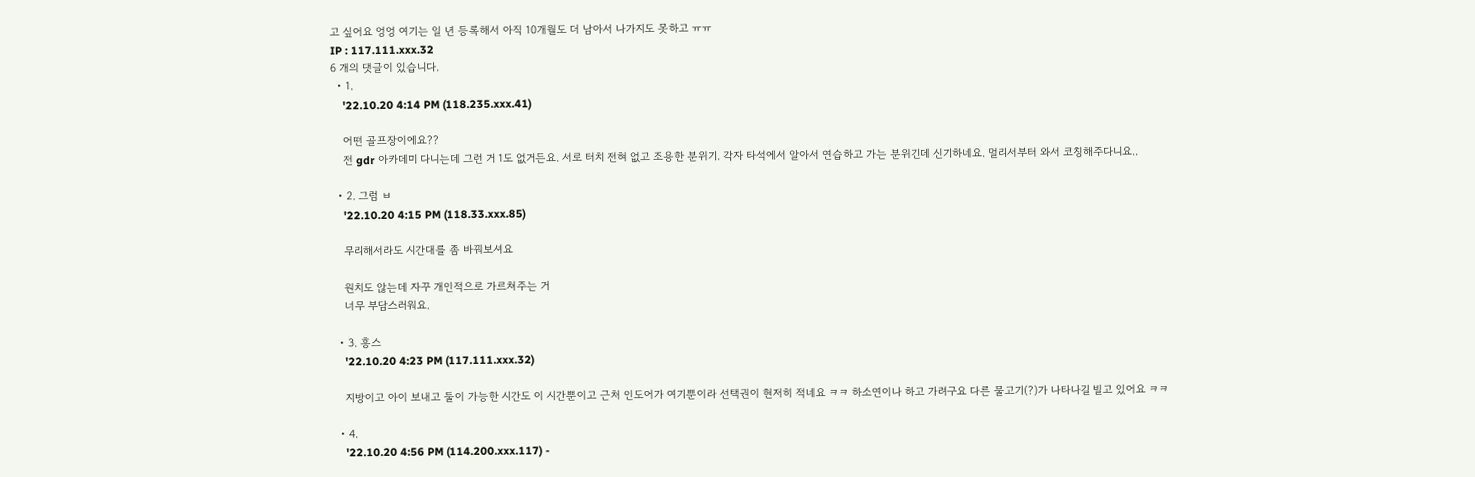고 싶어요 엉엉 여기는 일 년 등록해서 아직 10개월도 더 남아서 나가지도 못하고 ㅠㅠ
IP : 117.111.xxx.32
6 개의 댓글이 있습니다.
  • 1.
    '22.10.20 4:14 PM (118.235.xxx.41)

    어떤 골프장이에요??
    전 gdr 아카데미 다니는데 그런 거 1도 없거든요. 서로 터치 전혀 없고 조용한 분위기. 각자 타석에서 알아서 연습하고 가는 분위긴데 신기하네요. 멀리서부터 와서 코칭해주다니요..

  • 2. 그럼 ㅂ
    '22.10.20 4:15 PM (118.33.xxx.85)

    무리해서라도 시간대를 좀 바꿔보셔요

    원치도 않는데 자꾸 개인적으로 가르쳐주는 거
    너무 부담스러워요.

  • 3. 흥스
    '22.10.20 4:23 PM (117.111.xxx.32)

    지방이고 아이 보내고 둘이 가능한 시간도 이 시간뿐이고 근처 인도어가 여기뿐이라 선택권이 현저히 적네요 ㅋㅋ 하소연이나 하고 가려구요 다른 물고기(?)가 나타나길 빌고 있어요 ㅋㅋ

  • 4.
    '22.10.20 4:56 PM (114.200.xxx.117) -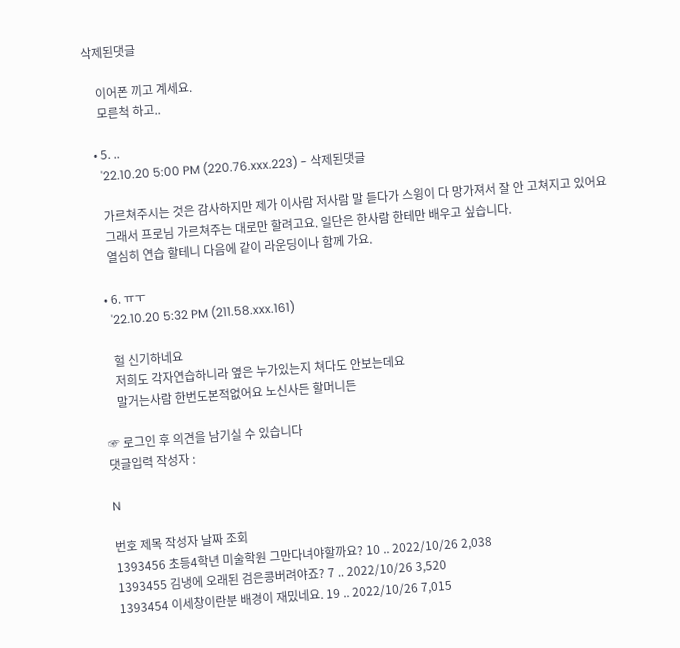삭제된댓글

    이어폰 끼고 계세요.
    모른척 하고..

  • 5. ..
    '22.10.20 5:00 PM (220.76.xxx.223) - 삭제된댓글

    가르쳐주시는 것은 감사하지만 제가 이사람 저사람 말 듣다가 스윙이 다 망가져서 잘 안 고쳐지고 있어요
    그래서 프로님 가르쳐주는 대로만 할려고요. 일단은 한사람 한테만 배우고 싶습니다.
    열심히 연습 할테니 다음에 같이 라운딩이나 함께 가요.

  • 6. ㅠㅜ
    '22.10.20 5:32 PM (211.58.xxx.161)

    헐 신기하네요
    저희도 각자연습하니라 옆은 누가있는지 쳐다도 안보는데요
    말거는사람 한번도본적없어요 노신사든 할머니든

☞ 로그인 후 의견을 남기실 수 있습니다
댓글입력 작성자 :

N

번호 제목 작성자 날짜 조회
1393456 초등4학년 미술학원 그만다녀야할까요? 10 .. 2022/10/26 2,038
1393455 김냉에 오래된 검은콩버려야죠? 7 .. 2022/10/26 3,520
1393454 이세창이란분 배경이 재밌네요. 19 .. 2022/10/26 7,015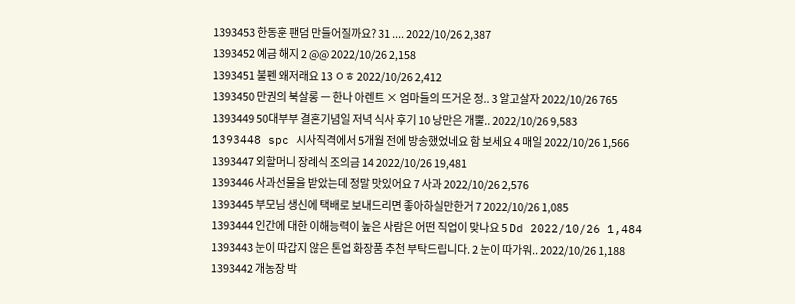1393453 한동훈 팬덤 만들어질까요? 31 .... 2022/10/26 2,387
1393452 예금 해지 2 @@ 2022/10/26 2,158
1393451 불펜 왜저래요 13 ㅇㅎ 2022/10/26 2,412
1393450 만권의 북살롱 ㅡ 한나 아렌트 × 엄마들의 뜨거운 정.. 3 알고살자 2022/10/26 765
1393449 50대부부 결혼기념일 저녁 식사 후기 10 낭만은 개뿔.. 2022/10/26 9,583
1393448 spc 시사직격에서 5개월 전에 방송했었네요 함 보세요 4 매일 2022/10/26 1,566
1393447 외할머니 장례식 조의금 14 2022/10/26 19,481
1393446 사과선물을 받았는데 정말 맛있어요 7 사과 2022/10/26 2,576
1393445 부모님 생신에 택배로 보내드리면 좋아하실만한거 7 2022/10/26 1,085
1393444 인간에 대한 이해능력이 높은 사람은 어떤 직업이 맞나요 5 Dd 2022/10/26 1,484
1393443 눈이 따갑지 않은 톤업 화장품 추천 부탁드립니다. 2 눈이 따가워.. 2022/10/26 1,188
1393442 개농장 박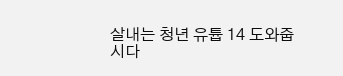살내는 청년 유튭 14 도와줍시다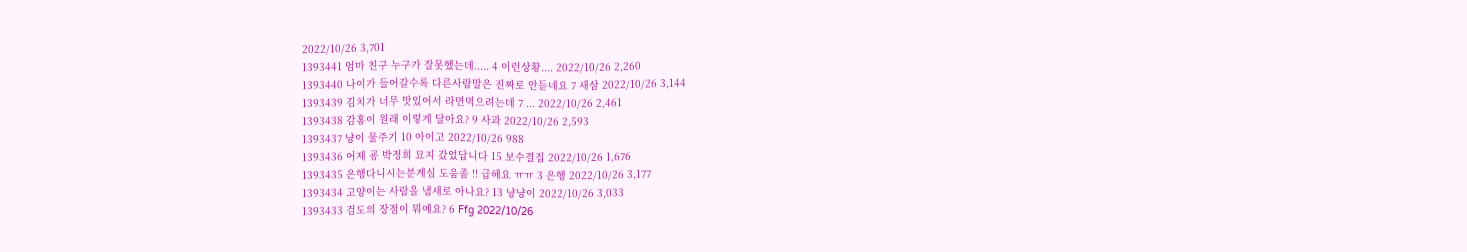2022/10/26 3,701
1393441 엄마 친구 누구가 잘못했는데..... 4 이런상황.... 2022/10/26 2,260
1393440 나이가 들어갈수록 다른사람말은 진짜로 안듣네요 7 새삼 2022/10/26 3,144
1393439 김치가 너무 맛있어서 라면먹으려는데 7 ... 2022/10/26 2,461
1393438 감홍이 원래 이렇게 달아요? 9 사과 2022/10/26 2,593
1393437 냥이 물주기 10 아이고 2022/10/26 988
1393436 어제 굥 박정희 묘지 갔었답니다 15 보수결집 2022/10/26 1,676
1393435 은행다니시는분계심 도움좀 !! 급해요 ㅠㅠ 3 은행 2022/10/26 3,177
1393434 고양이는 사람을 냄새로 아나요? 13 냥냥이 2022/10/26 3,033
1393433 검도의 장점이 뭐예요? 6 Ffg 2022/10/26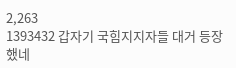2,263
1393432 갑자기 국힘지지자들 대거 등장했네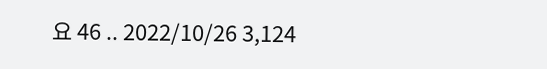요 46 .. 2022/10/26 3,124